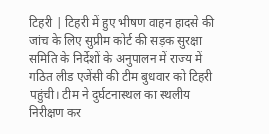टिहरी | टिहरी में हुए भीषण वाहन हादसे की जांच के लिए सुप्रीम कोर्ट की सड़क सुरक्षा समिति के निर्देशों के अनुपालन में राज्य में गठित लीड एजेंसी की टीम बुधवार को टिहरी पहुंची। टीम ने दुर्घटनास्थल का स्थलीय निरीक्षण कर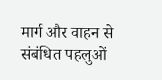मार्ग और वाहन से संबंधित पहलुओं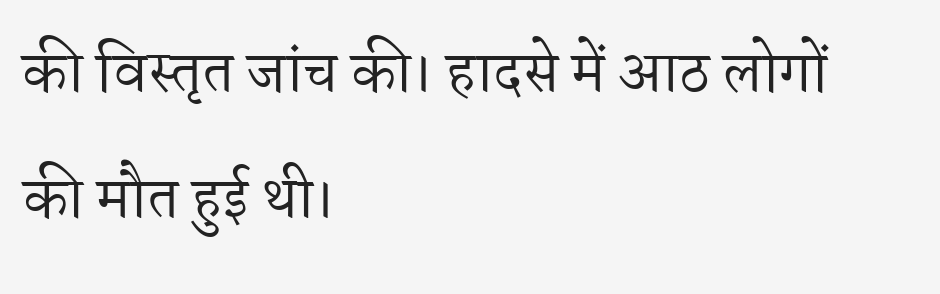की विस्तृत जांच की। हादसे में आठ लोगों की मौत हुई थी।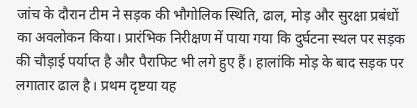जांच के दौरान टीम ने सड़क की भौगोलिक स्थिति, ढाल, मोड़ और सुरक्षा प्रबंधों का अवलोकन किया। प्रारंभिक निरीक्षण में पाया गया कि दुर्घटना स्थल पर सड़क की चौड़ाई पर्याप्त है और पैराफिट भी लगे हुए हैं। हालांकि मोड़ के बाद सड़क पर लगातार ढाल है। प्रथम दृष्टया यह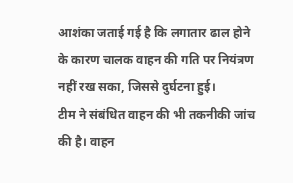आशंका जताई गई है कि लगातार ढाल होने के कारण चालक वाहन की गति पर नियंत्रण नहीं रख सका, जिससे दुर्घटना हुई।
टीम ने संबंधित वाहन की भी तकनीकी जांच की है। वाहन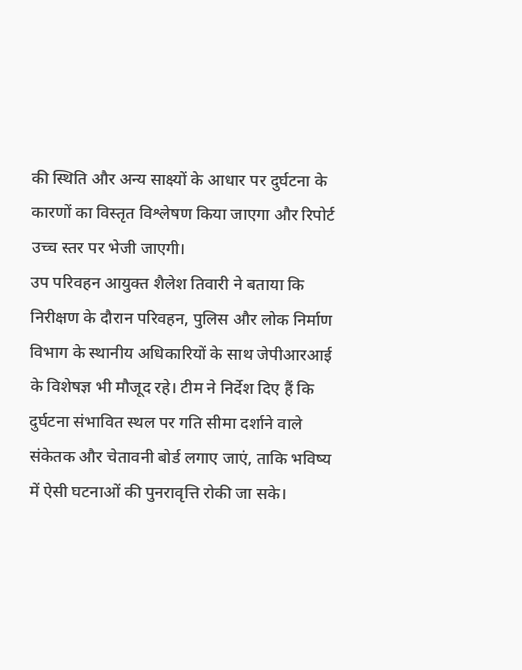की स्थिति और अन्य साक्ष्यों के आधार पर दुर्घटना के कारणों का विस्तृत विश्लेषण किया जाएगा और रिपोर्ट उच्च स्तर पर भेजी जाएगी।
उप परिवहन आयुक्त शैलेश तिवारी ने बताया कि निरीक्षण के दौरान परिवहन, पुलिस और लोक निर्माण विभाग के स्थानीय अधिकारियों के साथ जेपीआरआई के विशेषज्ञ भी मौजूद रहे। टीम ने निर्देश दिए हैं कि दुर्घटना संभावित स्थल पर गति सीमा दर्शाने वाले संकेतक और चेतावनी बोर्ड लगाए जाएं, ताकि भविष्य में ऐसी घटनाओं की पुनरावृत्ति रोकी जा सके।